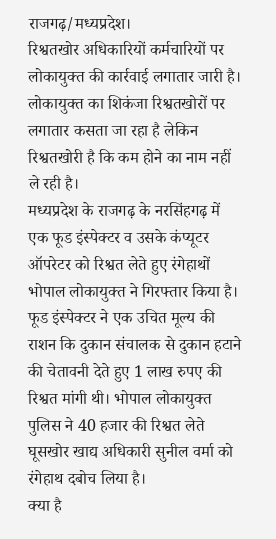राजगढ़/मध्यप्रदेश।
रिश्वतखोर अधिकारियों कर्मचारियों पर लोकायुक्त की कार्रवाई लगातार जारी है। लोकायुक्त का शिकंजा रिश्वतखोरों पर लगातार कसता जा रहा है लेकिन रिश्वतखोरी है कि कम होने का नाम नहीं ले रही है।
मध्यप्रदेश के राजगढ़ के नरसिंहगढ़ में एक फूड इंस्पेक्टर व उसके कंप्यूटर ऑपरेटर को रिश्वत लेते हुए रंगेहाथों भोपाल लोकायुक्त ने गिरफ्तार किया है। फूड इंस्पेक्टर ने एक उचित मूल्य की राशन कि दुकान संचालक से दुकान हटाने की चेतावनी देते हुए 1 लाख रुपए की रिश्वत मांगी थी। भोपाल लोकायुक्त पुलिस ने 40 हजार की रिश्वत लेते घूसखोर खाद्य अधिकारी सुनील वर्मा को रंगेहाथ दबोच लिया है।
क्या है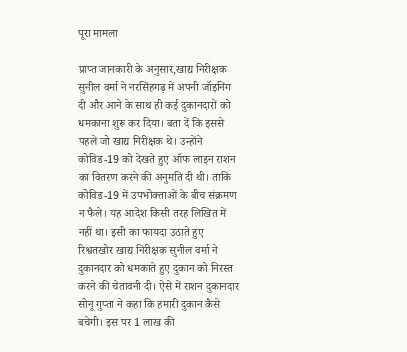पूरा मामला

प्राप्त जानकारी के अनुसार,खाद्य निरीक्षक सुनील वर्मा ने नरसिंहगढ़ में अपनी जॉइनिंग दी और आने के साथ ही कई दुकानदारों को धमकाना शुरू कर दिया। बता दें कि इससे पहले जो खाद्य निरीक्षक थे। उन्होंने कोविड-19 को देखते हुए ऑफ लाइन राशन का वितरण करने की अनुमति दी थी। ताकि कोविड-19 में उपभोक्ताओं के बीच संक्रमण न फैले। यह आदेश किसी तरह लिखित में नहीं था। इसी का फायदा उठाते हुए रिश्वतखोर खाद्य निरीक्षक सुनील वर्मा ने दुकानदार को धमकाते हुए दुकान को निरस्त करने की चेतावनी दी। ऐसे में राशन दुकानदार सोनू गुप्ता ने कहा कि हमारी दुकान कैसे बचेगी। इस पर 1 लाख की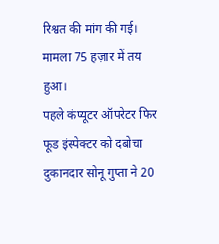रिश्वत की मांग की गई। मामला 75 हज़ार में तय हुआ।
पहले कंप्यूटर ऑपरेटर फिर फूड इंस्पेक्टर को दबोचा
दुकानदार सोनू गुप्ता ने 20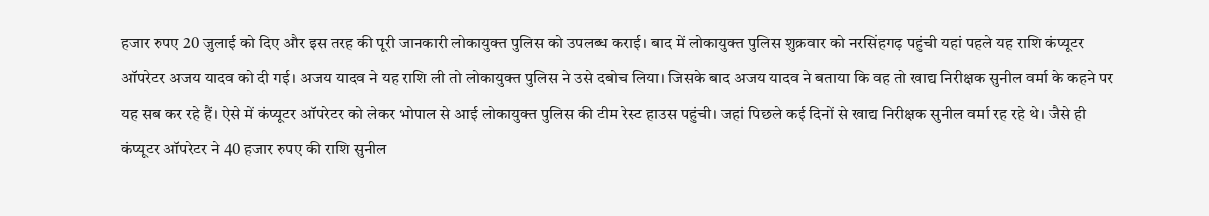हजार रुपए 20 जुलाई को दिए और इस तरह की पूरी जानकारी लोकायुक्त पुलिस को उपलब्ध कराई। बाद में लोकायुक्त पुलिस शुक्रवार को नरसिंहगढ़ पहुंची यहां पहले यह राशि कंप्यूटर ऑपरेटर अजय यादव को दी गई। अजय यादव ने यह राशि ली तो लोकायुक्त पुलिस ने उसे दबोच लिया। जिसके बाद अजय यादव ने बताया कि वह तो खाद्य निरीक्षक सुनील वर्मा के कहने पर यह सब कर रहे हैं। ऐसे में कंप्यूटर ऑपरेटर को लेकर भोपाल से आई लोकायुक्त पुलिस की टीम रेस्ट हाउस पहुंची। जहां पिछले कई दिनों से खाद्य निरीक्षक सुनील वर्मा रह रहे थे। जैसे ही कंप्यूटर ऑपरेटर ने 40 हजार रुपए की राशि सुनील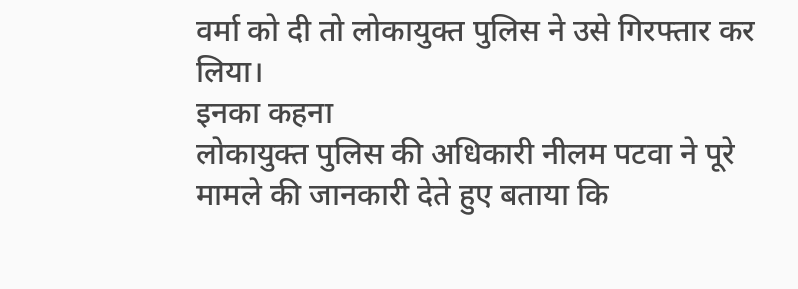वर्मा को दी तो लोकायुक्त पुलिस ने उसे गिरफ्तार कर लिया।
इनका कहना
लोकायुक्त पुलिस की अधिकारी नीलम पटवा ने पूरे मामले की जानकारी देते हुए बताया कि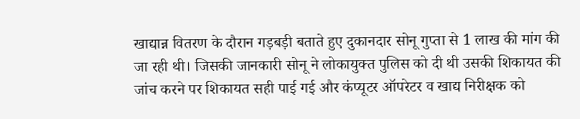खाद्यान्न वितरण के दौरान गड़बड़ी बताते हुए दुकानदार सोनू गुप्ता से 1 लाख की मांग की जा रही थी। जिसकी जानकारी सोनू ने लोकायुक्त पुलिस को दी थी उसकी शिकायत की जांच करने पर शिकायत सही पाई गई और कंप्यूटर ऑपरेटर व खाद्य निरीक्षक को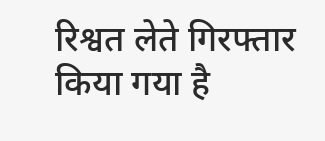रिश्वत लेते गिरफ्तार किया गया है